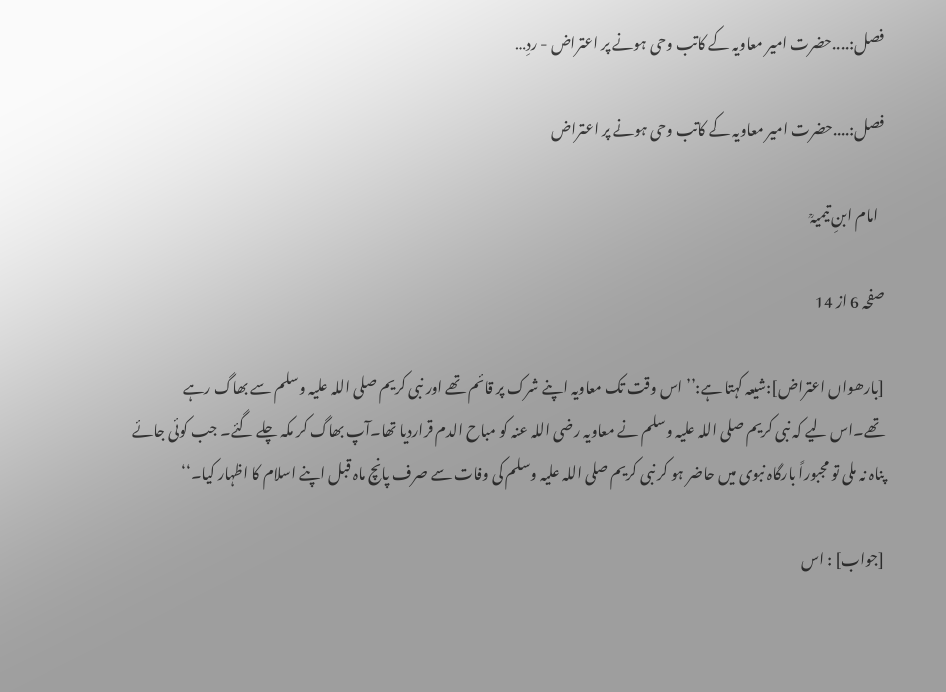فصل:....حضرت امیر معاویہ کے کاتب وحی ہونے پر اعتراض - ردِ…

فصل:....حضرت امیر معاویہ کے کاتب وحی ہونے پر اعتراض

  امام ابنِ تیمیہؒ

صفحہ 6 از 14

[بارھواں اعتراض]:شیعہ کہتا ہے:’’ اس وقت تک معاویہ اپنے شرک پر قائم تھے اور نبی کریم صلی اللہ علیہ وسلم سے بھاگ رہے تھے۔اس لیے کہ نبی کریم صلی اللہ علیہ وسلم نے معاویہ رضی اللہ عنہ کو مباح الدم قراردیا تھا۔آپ بھاگ کر مکہ چلے گئے۔ جب کوئی جائے پناہ نہ ملی تو مجبوراً بارگاہ نبوی میں حاضر ہو کر نبی کریم صلی اللہ علیہ وسلم کی وفات سے صرف پانچ ماہ قبل اپنے اسلام کا اظہار کیا۔‘‘

[جواب] : اس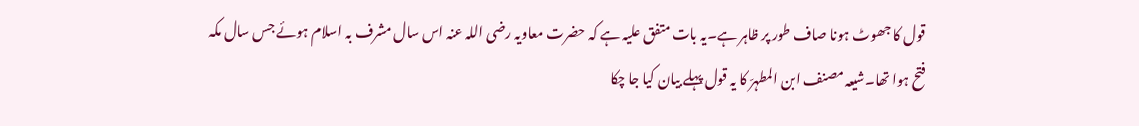قول کا جھوٹ ہونا صاف طور پر ظاہر ہے۔یہ بات متفق علیہ ہے کہ حضرت معاویہ رضی اللہ عنہ اس سال مشرف بہ اسلام ہوئے جس سال مکہ فتح ہوا تھا۔شیعہ مصنف ابن المطہرّ کا یہ قول پہلے بیان کیا جا چکا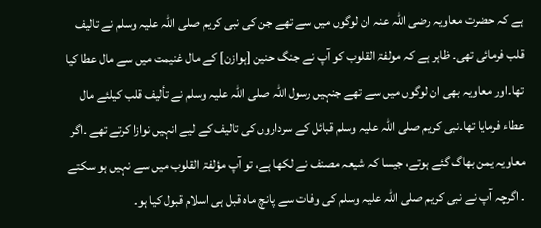ہے کہ حضرت معاویہ رضی اللہ عنہ ان لوگوں میں سے تھے جن کی نبی کریم صلی اللہ علیہ وسلم نے تالیف قلب فرمائی تھی۔ ظاہر ہے کہ مولفۃ القلوب کو آپ نے جنگ حنین [ہوازن] کے مال غنیمت میں سے مال عطا کیا تھا۔اور معاویہ بھی ان لوگوں میں سے تھے جنہیں رسول اللہ صلی اللہ علیہ وسلم نے تألیف قلب کیلئے مال عطاء فرمایا تھا۔نبی کریم صلی اللہ علیہ وسلم قبائل کے سرداروں کی تالیف کے لیے انہیں نوازا کرتے تھے ۔اگر معاویہ یمن بھاگ گئے ہوتے، جیسا کہ شیعہ مصنف نے لکھا ہے، تو آپ مؤلفۃ القلوب میں سے نہیں ہو سکتے ۔ اگرچہ آپ نے نبی کریم صلی اللہ علیہ وسلم کی وفات سے پانچ ماہ قبل ہی اسلام قبول کیا ہو۔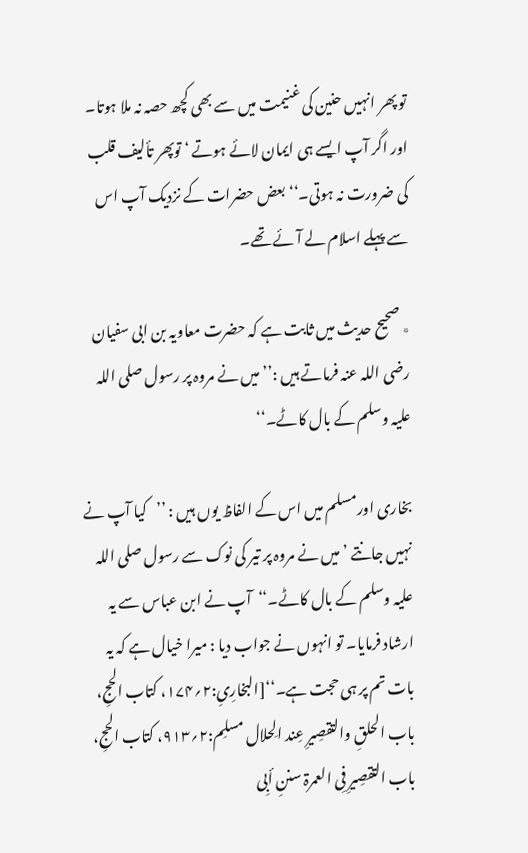تو پھر انہیں حنین کی غنیمت میں سے بھی کچھ حصہ نہ ملا ہوتا۔ اور اگر آپ ایسے ہی ایمان لائے ہوتے ‘ توپھر تألیف قلب کی ضرورت نہ ہوتی۔‘‘ بعض حضرات کے نزدیک آپ اس سے پہلے اسلام لے آئے تھے۔

٭ صحیح حدیث میں ثابت ہے کہ حضرت معاویہ بن ابی سفیان رضی اللہ عنہ فرماتے ہیں :’’میں نے مروہ پر رسول صلی اللہ علیہ وسلم کے بال کاٹے۔‘‘

بخاری اورمسلم میں اس کے الفاظ یوں ہیں : ’’کیا آپ نے نہیں جانتے ’میں نے مروہ پر تیر کی نوک سے رسول صلی اللہ علیہ وسلم کے بال کاٹے۔‘‘آپ نے ابن عباس سے یہ ارشاد فرمایا۔ تو انہوں نے جواب دیا : میرا خیال ہے کہ یہ بات تم پر ہی حجت ہے۔‘‘[البخارِیِ:۲؍۱۷۴، کتاب الحجِ، باب الحلقِ والتقصِیرِ عِند الِحلال مسلِم:۲؍۹۱۳، کتاب الحجِ، باب التقصِیرِ فِی العمرۃ سننِ أبِی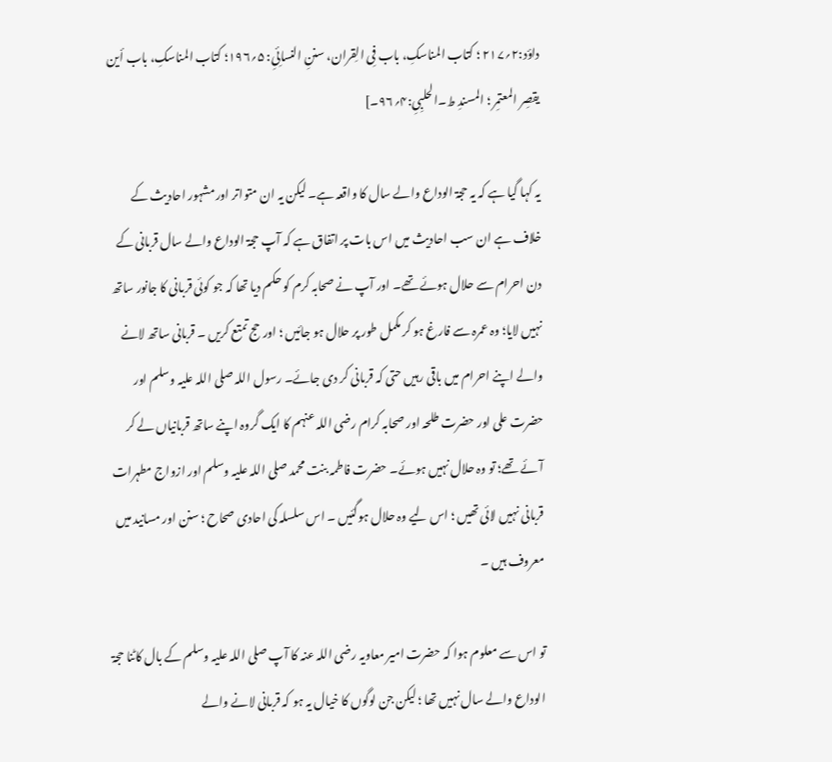داؤد:۲؍۲۱۷ ؛ کتاب المناسکِ، باب فِی الِقران، سننِ النسائِیِ: ۵؍۱۹۶؛ کتاب المناسکِ، باب أین یقصِر المعتمِر ؛ المسندِ ط۔الحلبِیِ:۴؍۹۶۔]

یہ کہا گیا ہے کہ یہ حجۃ الوداع والے سال کا واقعہ ہے۔ لیکن یہ ان متواتر اور مشہور احادیث کے خلاف ہے ان سب احادیث میں اس بات پر اتفاق ہے کہ آپ حجۃ الوداع والے سال قربانی کے دن احرام سے حلال ہوئے تھے۔ اور آپ نے صحابہ کرم کو حکم دیا تھا کہ جو کوئی قربانی کا جانور ساتھ نہیں لایا؛ وہ عمرہ سے فارغ ہو کر مکمل طور پر حلال ہو جائیں ؛ اور حج تمتع کریں ۔ قربانی ساتھ لانے والے اپنے احرام میں باقی رہیں حتی کہ قربانی کر دی جائے۔ رسول اللہ صلی اللہ علیہ وسلم اور حضرت علی اور حضرت طلحہ اور صحابہ کرام رضی اللہ عنہم کا ایک گروہ اپنے ساتھ قربانیاں لے کر آئے تھے؛ تو وہ حلال نہیں ہوئے۔ حضرت فاطمہ بنت محمد صلی اللہ علیہ وسلم اور ازواج مطہرات قربانی نہیں لائی تھیں ؛ اس لیے وہ حلال ہوگئیں ۔ اس سلسلہ کی احادی صحاح ؛ سنن اور مسانید میں معروف ہیں ۔

تو اس سے معلوم ہوا کہ حضرت امیر معاویہ رضی اللہ عنہ کا آپ صلی اللہ علیہ وسلم کے بال کاٹنا حجۃ الوداع والے سال نہیں تھا ؛ لیکن جن لوگوں کا خیال یہ ہو کہ قربانی لانے والے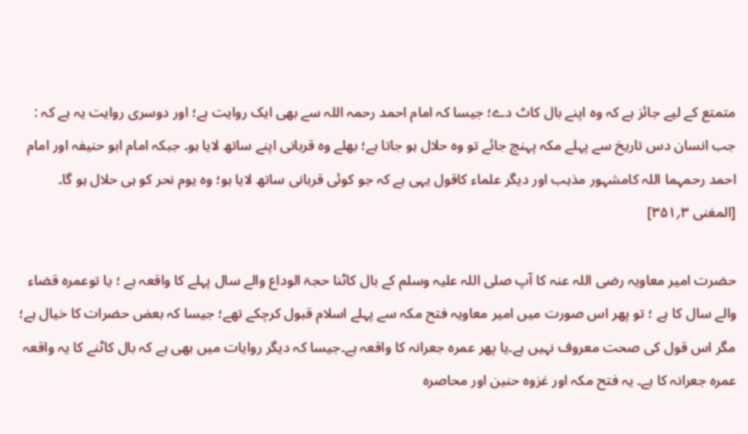متمتع کے لیے جائز ہے کہ وہ اپنے بال کاٹ دے؛ جیسا کہ امام احمد رحمہ اللہ سے بھی ایک روایت ہے؛ اور دوسری روایت یہ ہے کہ : جب انسان دس تاریخ سے پہلے مکہ پہنچ جائے تو وہ حلال ہو جاتا ہے؛ بھلے وہ قربانی اپنے ساتھ لایا ہو۔ جبکہ امام ابو حنیفہ اور امام احمد رحمہما اللہ کامشہور مذہب اور دیگر علماء کاقول یہی ہے کہ جو کوئی قربانی ساتھ لایا ہو؛ وہ یوم نحر کو ہی حلال ہو گا۔ [المغنی ۳؍۳۵۱]

حضرت امیر معاویہ رضی اللہ عنہ کا آپ صلی اللہ علیہ وسلم کے بال کاٹنا حجۃ الوداع والے سال پہلے کا واقعہ ہے ؛ یا توعمرہ قضاء والے سال کا ہے ؛ تو پھر اس صورت میں امیر معاویہ فتح مکہ سے پہلے اسلام قبول کرچکے تھے؛ جیسا کہ بعض حضرات کا خیال ہے؛ مگر اس قول کی صحت معروف نہیں ہے۔یا پھر عمرہ جعرانہ کا واقعہ ہے۔جیسا کہ دیگر روایات میں بھی ہے کہ بال کاٹنے کا یہ واقعہ عمرہ جعرانہ کا ہے۔ یہ فتح مکہ اور غزوہ حنین اور محاصرہ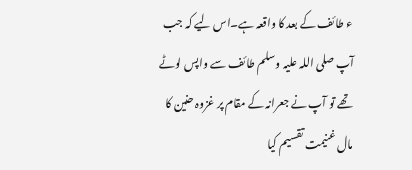ء طائف کے بعد کا واقعہ ہے۔اس لیے کہ جب آپ صلی اللہ علیہ وسلم طائف سے واپس لوٹے تھے تو آپ نے جعرانہ کے مقام پر غزوہ حنین کا مال غنیمت تقسیم کیا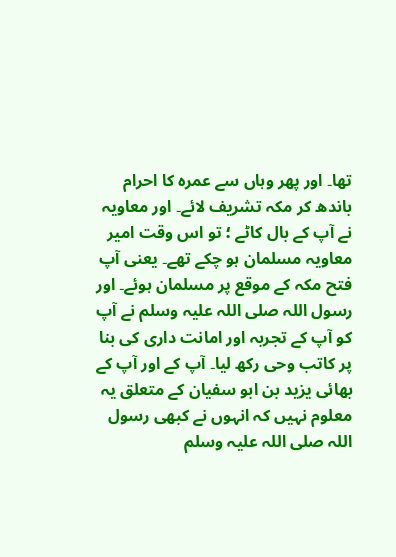تھا۔ اور پھر وہاں سے عمرہ کا احرام باندھ کر مکہ تشریف لائے۔ اور معاویہ نے آپ کے بال کاٹے ؛ تو اس وقت امیر معاویہ مسلمان ہو چکے تھے۔ یعنی آپ فتح مکہ کے موقع پر مسلمان ہوئے۔ اور رسول اللہ صلی اللہ علیہ وسلم نے آپ کو آپ کے تجربہ اور امانت داری کی بنا پر کاتب وحی رکھ لیا۔ آپ کے اور آپ کے بھائی یزید بن ابو سفیان کے متعلق یہ معلوم نہیں کہ انہوں نے کبھی رسول اللہ صلی اللہ علیہ وسلم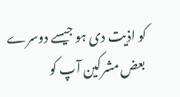کو اذیت دی ہو جیسے دوسرے بعض مشرکین آپ کو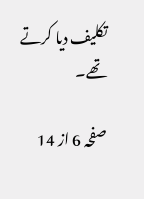تکلیف دیا کرتے تھے۔

صفحہ 6 از 14